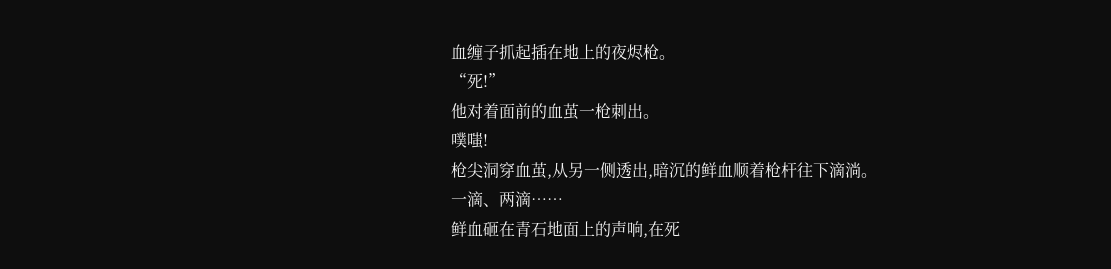血缠子抓起插在地上的夜烬枪。
“死!”
他对着面前的血茧一枪刺出。
噗嗤!
枪尖洞穿血茧,从另一侧透出,暗沉的鲜血顺着枪杆往下滴淌。
一滴、两滴……
鲜血砸在青石地面上的声响,在死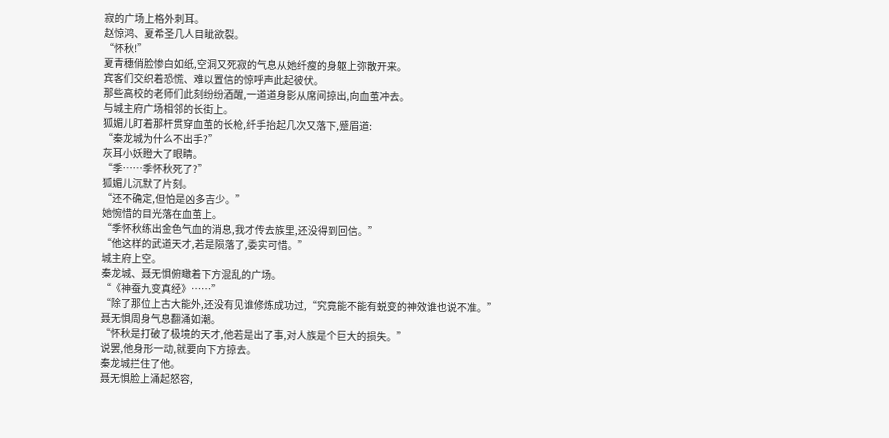寂的广场上格外刺耳。
赵惊鸿、夏希圣几人目眦欲裂。
“怀秋!”
夏青穗俏脸惨白如纸,空洞又死寂的气息从她纤瘦的身躯上弥散开来。
宾客们交织着恐慌、难以置信的惊呼声此起彼伏。
那些高校的老师们此刻纷纷酒醒,一道道身影从席间掠出,向血茧冲去。
与城主府广场相邻的长街上。
狐媚儿盯着那杆贯穿血茧的长枪,纤手抬起几次又落下,蹙眉道:
“秦龙城为什么不出手?”
灰耳小妖瞪大了眼睛。
“季……季怀秋死了?”
狐媚儿沉默了片刻。
“还不确定,但怕是凶多吉少。”
她惋惜的目光落在血茧上。
“季怀秋练出金色气血的消息,我才传去族里,还没得到回信。”
“他这样的武道天才,若是陨落了,委实可惜。”
城主府上空。
秦龙城、聂无惧俯瞰着下方混乱的广场。
“《神蚕九变真经》……”
“除了那位上古大能外,还没有见谁修炼成功过,“究竟能不能有蜕变的神效谁也说不准。”
聂无惧周身气息翻涌如潮。
“怀秋是打破了极境的天才,他若是出了事,对人族是个巨大的损失。”
说罢,他身形一动,就要向下方掠去。
秦龙城拦住了他。
聂无惧脸上涌起怒容,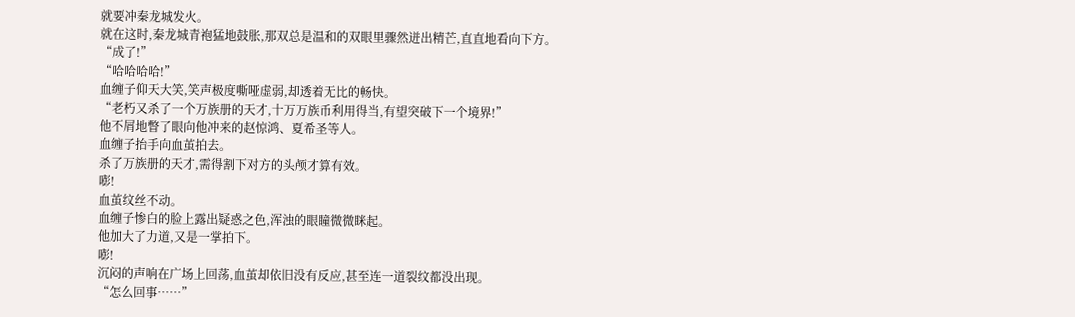就要冲秦龙城发火。
就在这时,秦龙城青袍猛地鼓胀,那双总是温和的双眼里骤然迸出精芒,直直地看向下方。
“成了!”
“哈哈哈哈!”
血缠子仰天大笑,笑声极度嘶哑虚弱,却透着无比的畅快。
“老朽又杀了一个万族册的天才,十万万族币利用得当,有望突破下一个境界!”
他不屑地瞥了眼向他冲来的赵惊鸿、夏希圣等人。
血缠子抬手向血茧拍去。
杀了万族册的天才,需得割下对方的头颅才算有效。
嘭!
血茧纹丝不动。
血缠子惨白的脸上露出疑惑之色,浑浊的眼瞳微微眯起。
他加大了力道,又是一掌拍下。
嘭!
沉闷的声响在广场上回荡,血茧却依旧没有反应,甚至连一道裂纹都没出现。
“怎么回事……”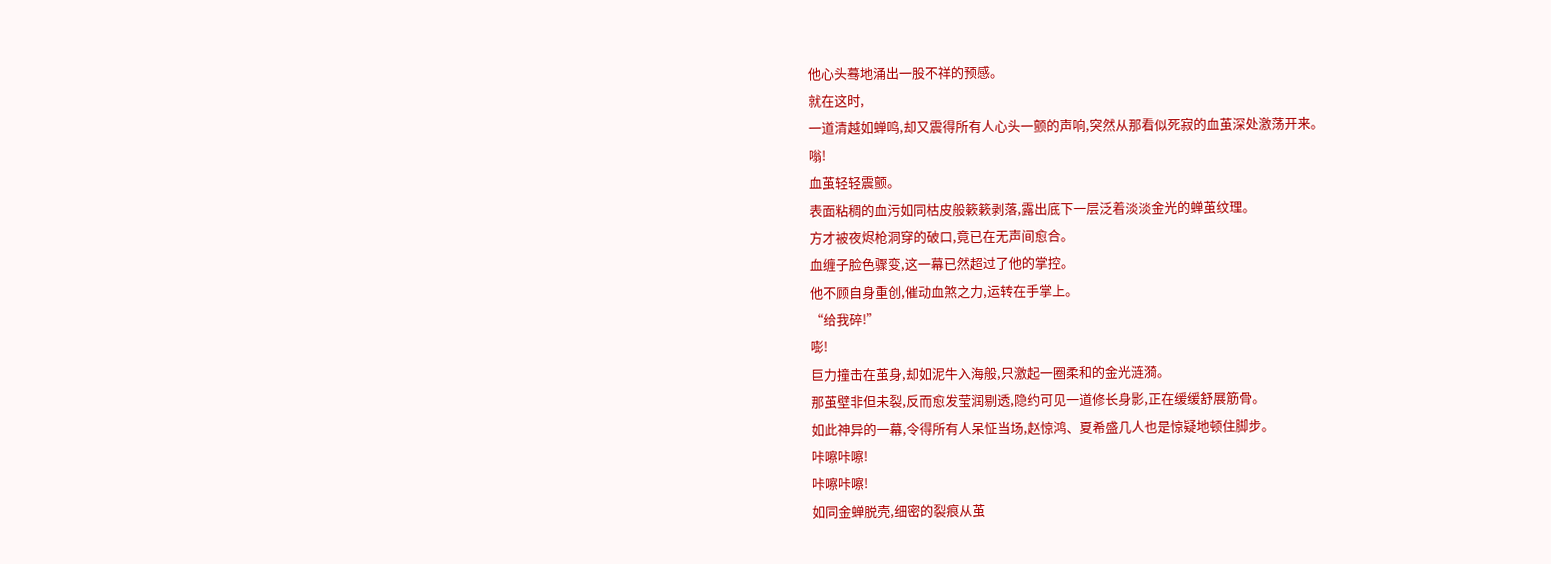他心头蓦地涌出一股不祥的预感。
就在这时,
一道清越如蝉鸣,却又震得所有人心头一颤的声响,突然从那看似死寂的血茧深处激荡开来。
嗡!
血茧轻轻震颤。
表面粘稠的血污如同枯皮般簌簌剥落,露出底下一层泛着淡淡金光的蝉茧纹理。
方才被夜烬枪洞穿的破口,竟已在无声间愈合。
血缠子脸色骤变,这一幕已然超过了他的掌控。
他不顾自身重创,催动血煞之力,运转在手掌上。
“给我碎!”
嘭!
巨力撞击在茧身,却如泥牛入海般,只激起一圈柔和的金光涟漪。
那茧壁非但未裂,反而愈发莹润剔透,隐约可见一道修长身影,正在缓缓舒展筋骨。
如此神异的一幕,令得所有人呆怔当场,赵惊鸿、夏希盛几人也是惊疑地顿住脚步。
咔嚓咔嚓!
咔嚓咔嚓!
如同金蝉脱壳,细密的裂痕从茧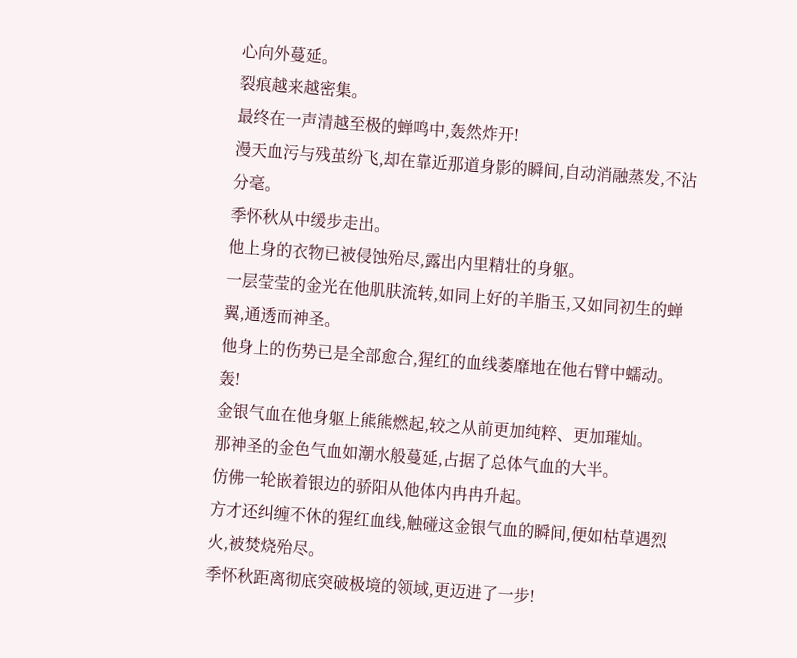心向外蔓延。
裂痕越来越密集。
最终在一声清越至极的蝉鸣中,轰然炸开!
漫天血污与残茧纷飞,却在靠近那道身影的瞬间,自动消融蒸发,不沾分毫。
季怀秋从中缓步走出。
他上身的衣物已被侵蚀殆尽,露出内里精壮的身躯。
一层莹莹的金光在他肌肤流转,如同上好的羊脂玉,又如同初生的蝉翼,通透而神圣。
他身上的伤势已是全部愈合,猩红的血线萎靡地在他右臂中蠕动。
轰!
金银气血在他身躯上熊熊燃起,较之从前更加纯粹、更加璀灿。
那神圣的金色气血如潮水般蔓延,占据了总体气血的大半。
仿佛一轮嵌着银边的骄阳从他体内冉冉升起。
方才还纠缠不休的猩红血线,触碰这金银气血的瞬间,便如枯草遇烈火,被焚烧殆尽。
季怀秋距离彻底突破极境的领域,更迈进了一步!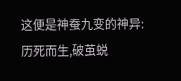这便是神蚕九变的神异:历死而生,破茧蜕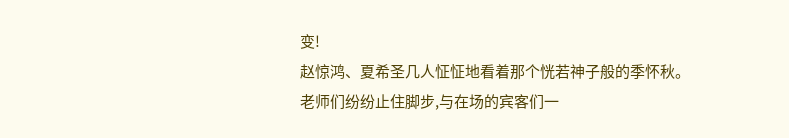变!
赵惊鸿、夏希圣几人怔怔地看着那个恍若神子般的季怀秋。
老师们纷纷止住脚步,与在场的宾客们一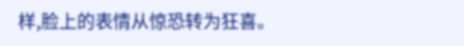样,脸上的表情从惊恐转为狂喜。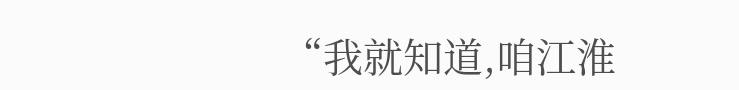“我就知道,咱江淮